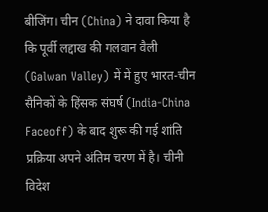बीजिंग। चीन (China) ने दावा किया है कि पूर्वी लद्दाख की गलवान वैली (Galwan Valley) में में हुए भारत-चीन सैनिकों के हिंसक संघर्ष (India-China Faceoff) के बाद शुरू की गई शांति प्रक्रिया अपने अंतिम चरण में है। चीनी विदेश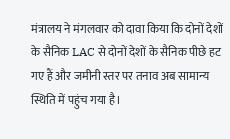मंत्रालय ने मंगलवार को दावा किया कि दोनों देशों के सैनिक LAC से दोनों देशों के सैनिक पीछे हट गए हैं और जमीनी स्तर पर तनाव अब सामान्य स्थिति में पहुंच गया है।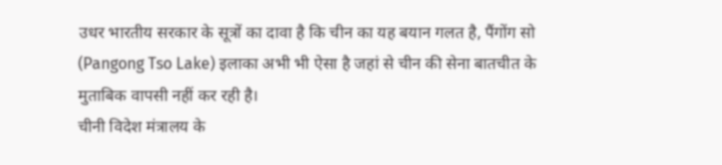उधर भारतीय सरकार के सूत्रों का दावा है कि चीन का यह बयान गलत है, पैंगोंग सो (Pangong Tso Lake) इलाका अभी भी ऐसा है जहां से चीन की सेना बातचीत के मुताबिक वापसी नहीं कर रही है।
चीनी विदेश मंत्रालय के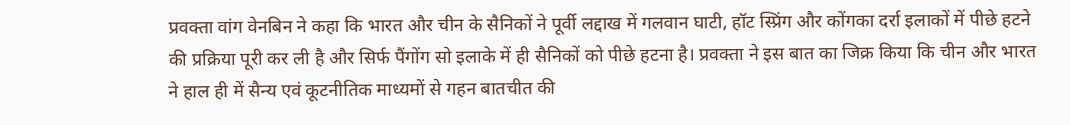प्रवक्ता वांग वेनबिन ने कहा कि भारत और चीन के सैनिकों ने पूर्वी लद्दाख में गलवान घाटी, हॉट स्प्रिंग और कोंगका दर्रा इलाकों में पीछे हटने की प्रक्रिया पूरी कर ली है और सिर्फ पैंगोंग सो इलाके में ही सैनिकों को पीछे हटना है। प्रवक्ता ने इस बात का जिक्र किया कि चीन और भारत ने हाल ही में सैन्य एवं कूटनीतिक माध्यमों से गहन बातचीत की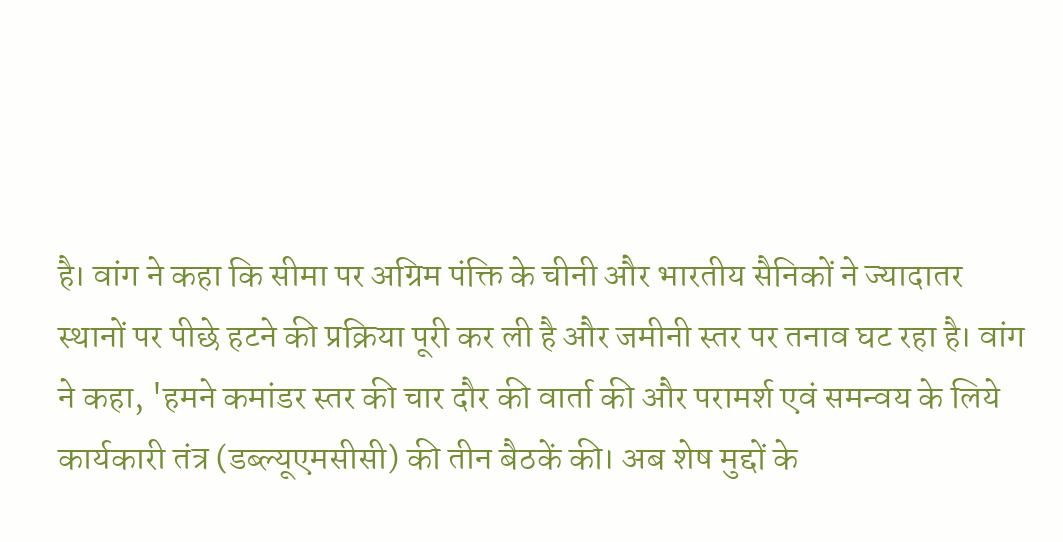है। वांग ने कहा कि सीमा पर अग्रिम पंक्ति के चीनी और भारतीय सैनिकों ने ज्यादातर स्थानों पर पीछे हटने की प्रक्रिया पूरी कर ली है और जमीनी स्तर पर तनाव घट रहा है। वांग ने कहा, 'हमने कमांडर स्तर की चार दौर की वार्ता की और परामर्श एवं समन्वय के लिये कार्यकारी तंत्र (डब्ल्यूएमसीसी) की तीन बैठकें की। अब शेष मुद्दों के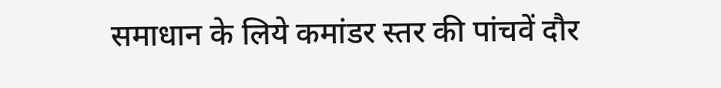समाधान के लिये कमांडर स्तर की पांचवें दौर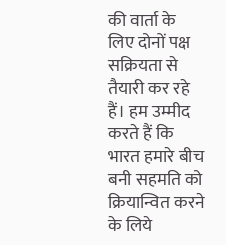की वार्ता के लिए दोनों पक्ष सक्रियता से तैयारी कर रहे हैं। हम उम्मीद करते हैं कि भारत हमारे बीच बनी सहमति को क्रियान्वित करने के लिये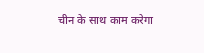चीन के साथ काम करेगा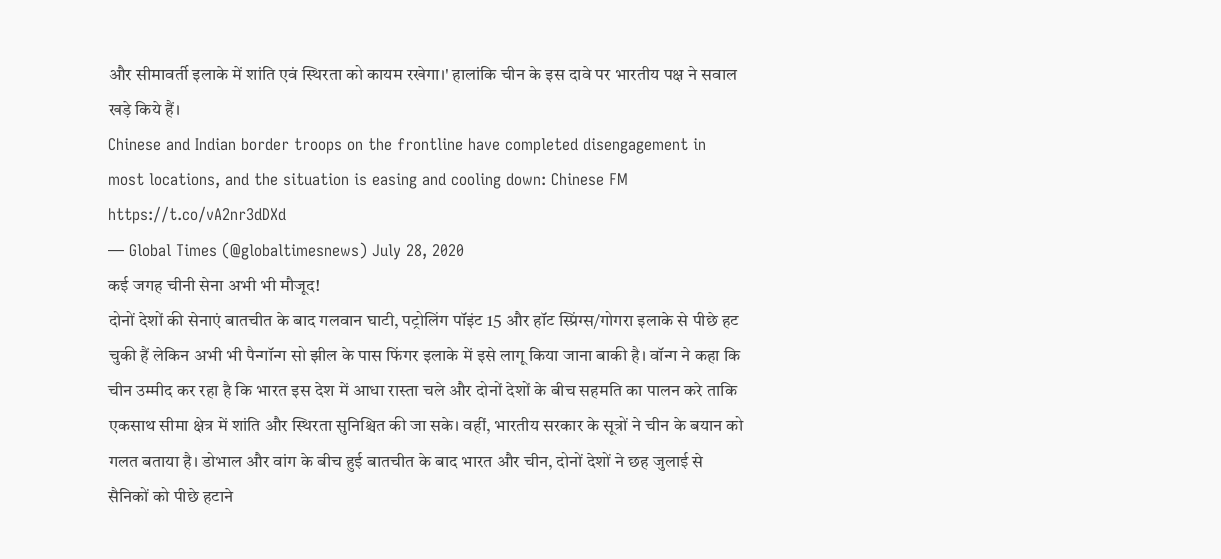और सीमावर्ती इलाके में शांति एवं स्थिरता को कायम रखेगा।' हालांकि चीन के इस दावे पर भारतीय पक्ष ने सवाल खड़े किये हैं।
Chinese and Indian border troops on the frontline have completed disengagement in most locations, and the situation is easing and cooling down: Chinese FM https://t.co/vA2nr3dDXd
— Global Times (@globaltimesnews) July 28, 2020
कई जगह चीनी सेना अभी भी मौजूद!
दोनों देशों की सेनाएं बातचीत के बाद गलवान घाटी, पट्रोलिंग पॉइंट 15 और हॉट स्प्रिंग्स/गोगरा इलाके से पीछे हट चुकी हैं लेकिन अभी भी पैन्गॉन्ग सो झील के पास फिंगर इलाके में इसे लागू किया जाना बाकी है। वॉन्ग ने कहा कि चीन उम्मीद कर रहा है कि भारत इस देश में आधा रास्ता चले और दोनों देशों के बीच सहमति का पालन करे ताकि एकसाथ सीमा क्षेत्र में शांति और स्थिरता सुनिश्चित की जा सके। वहीं, भारतीय सरकार के सूत्रों ने चीन के बयान को गलत बताया है। डोभाल और वांग के बीच हुई बातचीत के बाद भारत और चीन, दोनों देशों ने छह जुलाई से सैनिकों को पीछे हटाने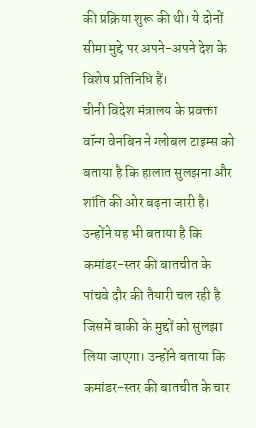की प्रक्रिया शुरू की थी। ये दोनों सीमा मुद्दे पर अपने-अपने देश के विशेष प्रतिनिधि हैं।
चीनी विदेश मंत्रालय के प्रवक्ता वॉन्ग वेनबिन ने ग्लोबल टाइम्स को बताया है कि हालात सुलझना और शांति की ओर बढ़ना जारी है। उन्होंने यह भी बताया है कि कमांडर-स्तर की बातचीत के पांचवे दौर की तैयारी चल रही है जिसमें बाकी के मुद्दों को सुलझा लिया जाएगा। उन्होंने बताया कि कमांडर-स्तर की बातचीत के चार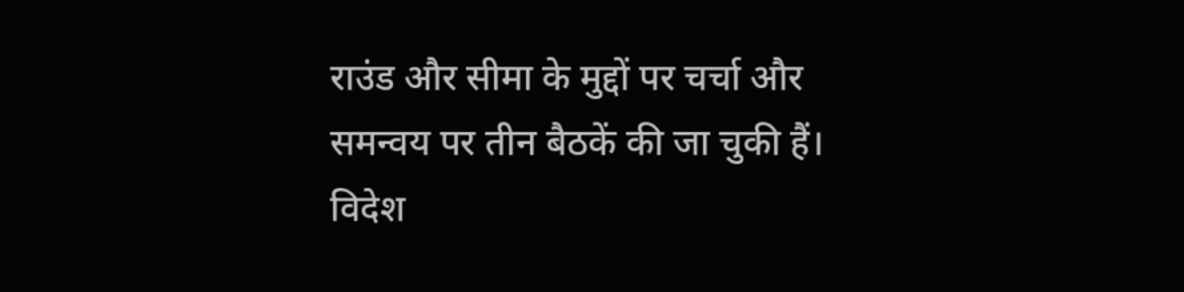राउंड और सीमा के मुद्दों पर चर्चा और समन्वय पर तीन बैठकें की जा चुकी हैं। विदेश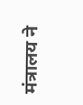मंत्रालय ने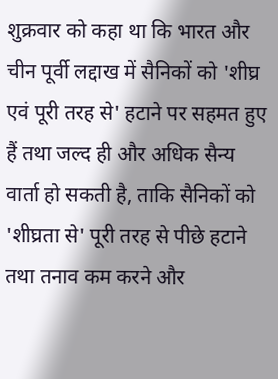शुक्रवार को कहा था कि भारत और चीन पूर्वी लद्दाख में सैनिकों को 'शीघ्र एवं पूरी तरह से' हटाने पर सहमत हुए हैं तथा जल्द ही और अधिक सैन्य वार्ता हो सकती है, ताकि सैनिकों को 'शीघ्रता से' पूरी तरह से पीछे हटाने तथा तनाव कम करने और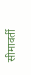सीमावर्ती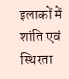इलाकों में शांति एवं स्थिरता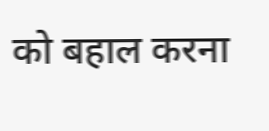को बहाल करना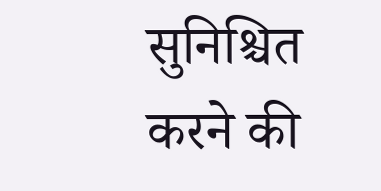सुनिश्चित करने की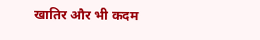खातिर और भी कदम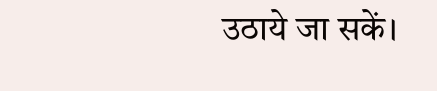उठाये जा सकें।